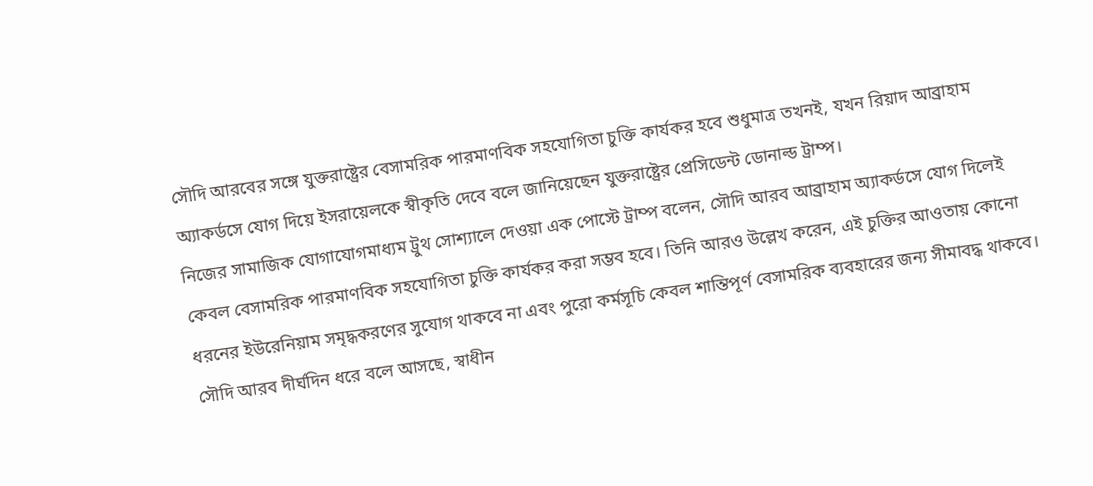সৌদি আরবের সঙ্গে যুক্তরাষ্ট্রের বেসামরিক পারমাণবিক সহযোগিতা চুক্তি কার্যকর হবে শুধুমাত্র তখনই, যখন রিয়াদ আব্রাহাম অ্যাকর্ডসে যোগ দিয়ে ইসরায়েলকে স্বীকৃতি দেবে বলে জানিয়েছেন যুক্তরাষ্ট্রের প্রেসিডেন্ট ডোনাল্ড ট্রাম্প।
নিজের সামাজিক যোগাযোগমাধ্যম ট্রুথ সোশ্যালে দেওয়া এক পোস্টে ট্রাম্প বলেন, সৌদি আরব আব্রাহাম অ্যাকর্ডসে যোগ দিলেই কেবল বেসামরিক পারমাণবিক সহযোগিতা চুক্তি কার্যকর করা সম্ভব হবে। তিনি আরও উল্লেখ করেন, এই চুক্তির আওতায় কোনো ধরনের ইউরেনিয়াম সমৃদ্ধকরণের সুযোগ থাকবে না এবং পুরো কর্মসূচি কেবল শান্তিপূর্ণ বেসামরিক ব্যবহারের জন্য সীমাবদ্ধ থাকবে।
সৌদি আরব দীর্ঘদিন ধরে বলে আসছে, স্বাধীন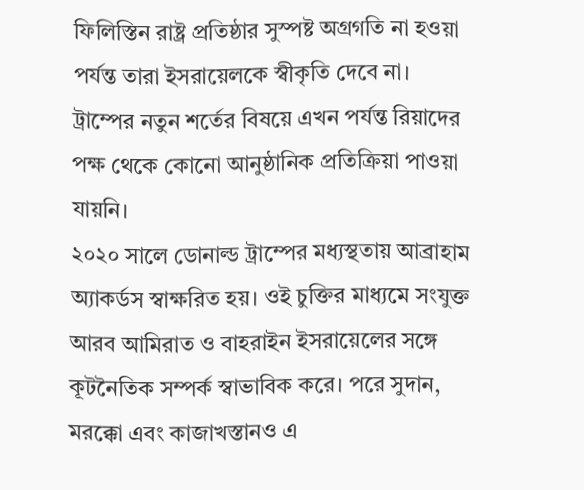ফিলিস্তিন রাষ্ট্র প্রতিষ্ঠার সুস্পষ্ট অগ্রগতি না হওয়া পর্যন্ত তারা ইসরায়েলকে স্বীকৃতি দেবে না। ট্রাম্পের নতুন শর্তের বিষয়ে এখন পর্যন্ত রিয়াদের পক্ষ থেকে কোনো আনুষ্ঠানিক প্রতিক্রিয়া পাওয়া যায়নি।
২০২০ সালে ডোনাল্ড ট্রাম্পের মধ্যস্থতায় আব্রাহাম অ্যাকর্ডস স্বাক্ষরিত হয়। ওই চুক্তির মাধ্যমে সংযুক্ত আরব আমিরাত ও বাহরাইন ইসরায়েলের সঙ্গে কূটনৈতিক সম্পর্ক স্বাভাবিক করে। পরে সুদান, মরক্কো এবং কাজাখস্তানও এ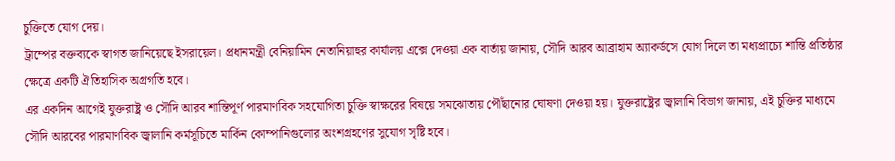চুক্তিতে যোগ দেয়।
ট্রাম্পের বক্তব্যকে স্বাগত জানিয়েছে ইসরায়েল। প্রধানমন্ত্রী বেনিয়ামিন নেতানিয়াহুর কার্যালয় এক্সে দেওয়া এক বার্তায় জানায়, সৌদি আরব আব্রাহাম অ্যাকর্ডসে যোগ দিলে তা মধ্যপ্রাচ্যে শান্তি প্রতিষ্ঠার ক্ষেত্রে একটি ঐতিহাসিক অগ্রগতি হবে।
এর একদিন আগেই যুক্তরাষ্ট্র ও সৌদি আরব শান্তিপূর্ণ পারমাণবিক সহযোগিতা চুক্তি স্বাক্ষরের বিষয়ে সমঝোতায় পৌঁছানোর ঘোষণা দেওয়া হয়। যুক্তরাষ্ট্রের জ্বালানি বিভাগ জানায়, এই চুক্তির মাধ্যমে সৌদি আরবের পারমাণবিক জ্বালানি কর্মসূচিতে মার্কিন কোম্পানিগুলোর অংশগ্রহণের সুযোগ সৃষ্টি হবে।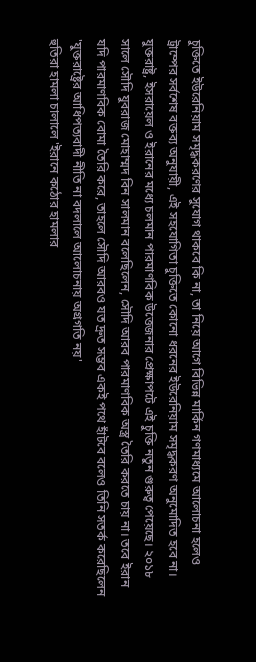চুক্তিতে ইউরেনিয়াম সমৃদ্ধকরণের সুযোগ থাকবে কি না, তা নিয়ে আগে বিভিন্ন মার্কিন গণমাধ্যমে আলোচনা হলেও ট্রাম্পের সর্বশেষ বক্তব্য অনুযায়ী, এই সহযোগিতা চুক্তিতে কোনো ধরনের ইউরেনিয়াম সমৃদ্ধকরণ অনুমোদিত হবে না।
যুক্তরাষ্ট্র, ইসরায়েল ও ইরানের মধ্যে চলমান পারমাণবিক উত্তেজনার প্রেক্ষাপটে এই চুক্তি নতুন গুরুত্ব পেয়েছে। ২০১৮ সালে সৌদি যুবরাজ মোহাম্মদ বিন সালমান বলেছিলেন, সৌদি আরব পারমাণবিক অস্ত্র তৈরি করতে চায় না। তবে ইরান যদি পারমাণবিক বোমা তৈরি করে, তাহলে সৌদি আরবও যত দ্রুত সম্ভব একই পথে হাঁটবে বলেও তিনি সতর্ক করেছিলেন
'যুক্তরাষ্ট্রের আধিপত্যবাদী নীতি না বদলালে আলোচনায় অগ্রগতি নয়'
হুতিরা হামলা চালালে 'ইরানে কঠোর হামলার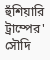হুঁশিয়ারি ট্রাম্পের'
সৌদি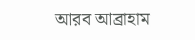আরব আব্রাহাম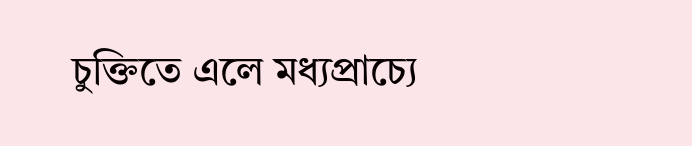চুক্তিতে এলে মধ্যপ্রাচ্যে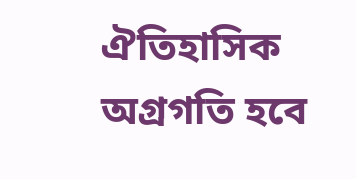ঐতিহাসিক অগ্রগতি হবে